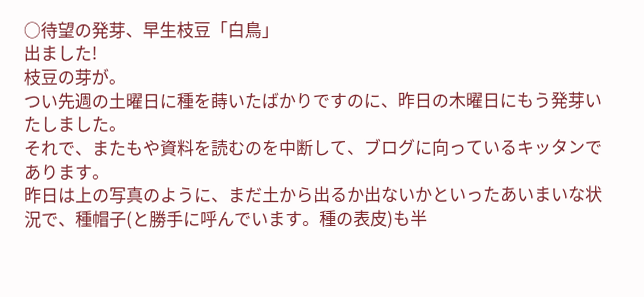○待望の発芽、早生枝豆「白鳥」
出ました!
枝豆の芽が。
つい先週の土曜日に種を蒔いたばかりですのに、昨日の木曜日にもう発芽いたしました。
それで、またもや資料を読むのを中断して、ブログに向っているキッタンであります。
昨日は上の写真のように、まだ土から出るか出ないかといったあいまいな状況で、種帽子(と勝手に呼んでいます。種の表皮)も半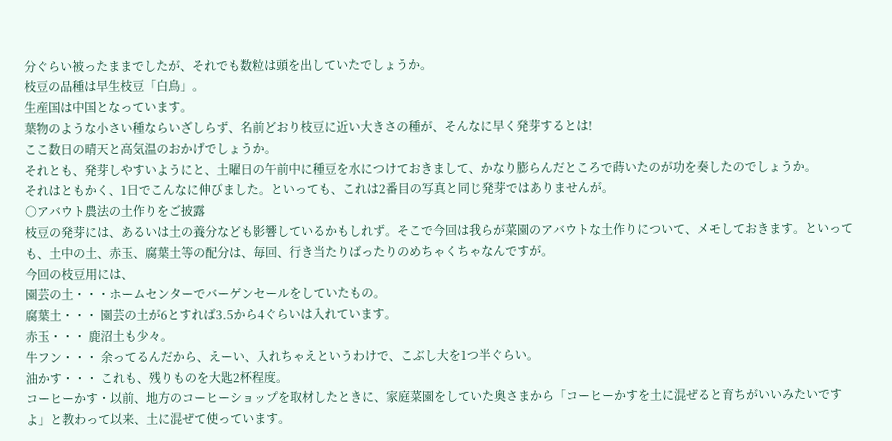分ぐらい被ったままでしたが、それでも数粒は頭を出していたでしょうか。
枝豆の品種は早生枝豆「白鳥」。
生産国は中国となっています。
葉物のような小さい種ならいざしらず、名前どおり枝豆に近い大きさの種が、そんなに早く発芽するとは!
ここ数日の晴天と高気温のおかげでしょうか。
それとも、発芽しやすいようにと、土曜日の午前中に種豆を水につけておきまして、かなり膨らんだところで蒔いたのが功を奏したのでしょうか。
それはともかく、1日でこんなに伸びました。といっても、これは2番目の写真と同じ発芽ではありませんが。
○アバウト農法の土作りをご披露
枝豆の発芽には、あるいは土の養分なども影響しているかもしれず。そこで今回は我らが菜園のアバウトな土作りについて、メモしておきます。といっても、土中の土、赤玉、腐葉土等の配分は、毎回、行き当たりばったりのめちゃくちゃなんですが。
今回の枝豆用には、
園芸の土・・・ホームセンターでバーゲンセールをしていたもの。
腐葉土・・・ 園芸の土が6とすれば3.5から4ぐらいは入れています。
赤玉・・・ 鹿沼土も少々。
牛フン・・・ 余ってるんだから、えーい、入れちゃえというわけで、こぶし大を1つ半ぐらい。
油かす・・・ これも、残りものを大匙2杯程度。
コーヒーかす・以前、地方のコーヒーショップを取材したときに、家庭菜園をしていた奥さまから「コーヒーかすを土に混ぜると育ちがいいみたいですよ」と教わって以来、土に混ぜて使っています。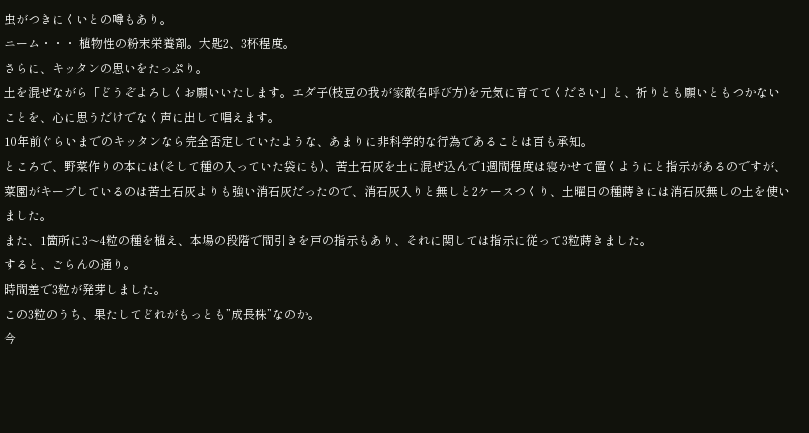虫がつきにくいとの噂もあり。
ニーム・・・ 植物性の粉末栄養剤。大匙2、3杯程度。
さらに、キッタンの思いをたっぷり。
土を混ぜながら「どうぞよろしくお願いいたします。エダ子(枝豆の我が家敵名呼び方)を元気に育ててください」と、祈りとも願いともつかないことを、心に思うだけでなく声に出して唱えます。
10年前ぐらいまでのキッタンなら完全否定していたような、あまりに非科学的な行為であることは百も承知。
ところで、野菜作りの本には(そして種の入っていた袋にも)、苦土石灰を土に混ぜ込んで1週間程度は寝かせて置くようにと指示があるのですが、菜園がキープしているのは苦土石灰よりも強い消石灰だったので、消石灰入りと無しと2ケースつくり、土曜日の種蒔きには消石灰無しの土を使いました。
また、1箇所に3〜4粒の種を植え、本場の段階で間引きを戸の指示もあり、それに関しては指示に従って3粒蒔きました。
すると、ごらんの通り。
時間差で3粒が発芽しました。
この3粒のうち、果たしてどれがもっとも”成長株”なのか。
今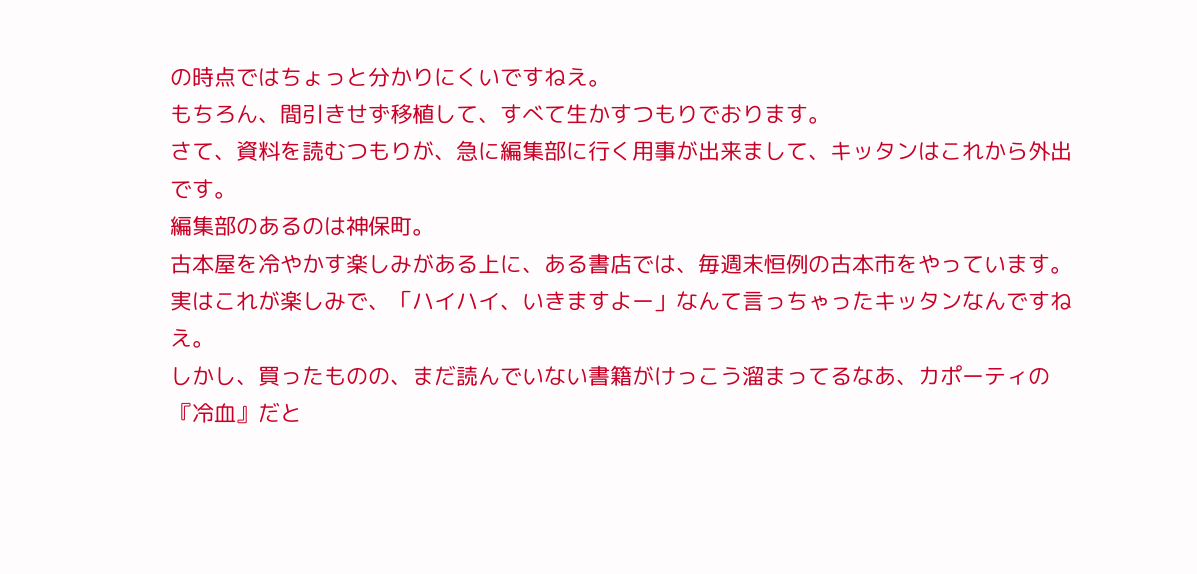の時点ではちょっと分かりにくいですねえ。
もちろん、間引きせず移植して、すべて生かすつもりでおります。
さて、資料を読むつもりが、急に編集部に行く用事が出来まして、キッタンはこれから外出です。
編集部のあるのは神保町。
古本屋を冷やかす楽しみがある上に、ある書店では、毎週末恒例の古本市をやっています。 実はこれが楽しみで、「ハイハイ、いきますよー」なんて言っちゃったキッタンなんですねえ。
しかし、買ったものの、まだ読んでいない書籍がけっこう溜まってるなあ、カポーティの『冷血』だと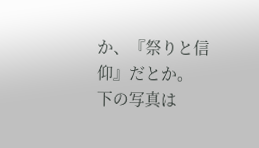か、『祭りと信仰』だとか。
下の写真は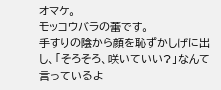オマケ。
モッコウバラの蕾です。
手すりの陰から顔を恥ずかしげに出し、「そろそろ、咲いていい?」なんて言っているよ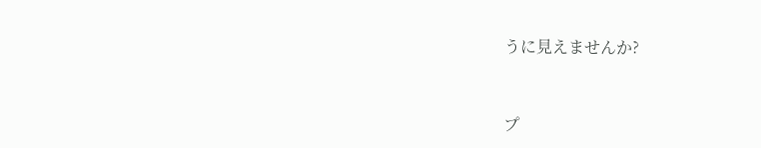うに見えませんか?


プ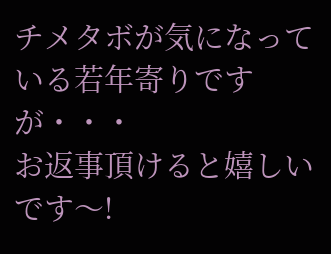チメタボが気になっている若年寄りですが・・・
お返事頂けると嬉しいです〜!